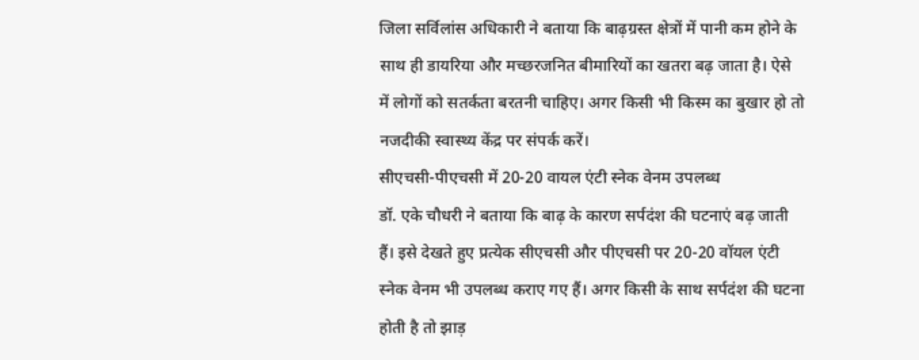जिला सर्विलांस अधिकारी ने बताया कि बाढ़ग्रस्त क्षेत्रों में पानी कम होने के साथ ही डायरिया और मच्छरजनित बीमारियों का खतरा बढ़ जाता है। ऐसे में लोगों को सतर्कता बरतनी चाहिए। अगर किसी भी किस्म का बुखार हो तो नजदीकी स्वास्थ्य केंद्र पर संपर्क करें।
सीएचसी-पीएचसी में 20-20 वायल एंटी स्नेक वेनम उपलब्ध
डॉ. एके चौधरी ने बताया कि बाढ़ के कारण सर्पदंश की घटनाएं बढ़ जाती हैं। इसे देखते हुए प्रत्येक सीएचसी और पीएचसी पर 20-20 वॉयल एंटी स्नेक वेनम भी उपलब्ध कराए गए हैं। अगर किसी के साथ सर्पदंश की घटना होती है तो झाड़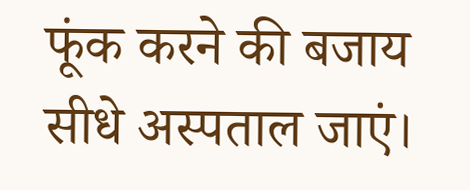फूंक करने की बजाय सीधे अस्पताल जाएं।